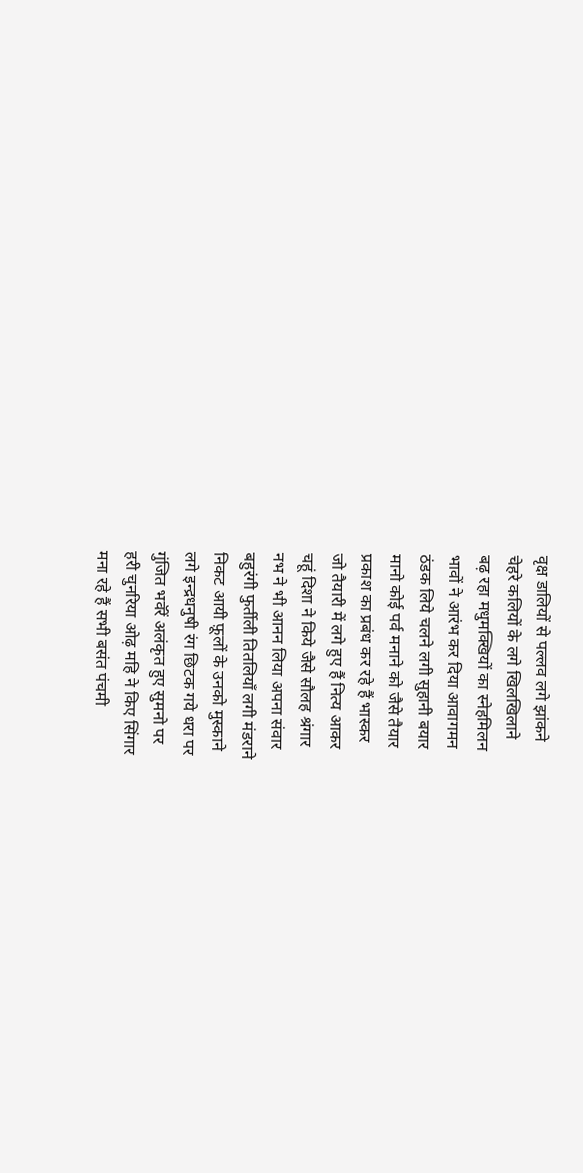वृक्ष डालियों से पल्लव लगे झांकने
चेहरे कलियों के लगे खिलखिलाने
बढ़ रहा मधुमक्खियों का स्नेहमिलन
भावों ने आरंभ कर दिया आवागमन
ठंडक लिये चलने लगी सुहानी बयार
मानो कोई पर्व मनाने को जैसे तैयार
प्रकाश का प्रबंध कर रहे हैं भास्कर
जो तैयारी में लगे हुए हैं नित्य आकर
चहूं दिशा ने किये जैसे सौलह श्रंगार
नभ ने भी आनन लिया अपना संवार
बहुरंगी फुर्तीली तितलियाँ लगी मंडराने
निकट आयी फ़ूलों के उनको मुस्काने
लगे इन्द्रधनुषी रंग छिटक गये धरा पर
गुंजित भवॅरें अलंकृत हुए सुमनो पर
हरी चुनरिया ओढ़ महि ने किए सिंगार
मना रहे हैं सभी बसंत पंचमी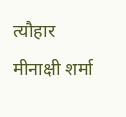त्यौहार
मीनाक्षी शर्मा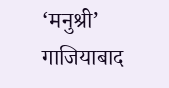‘मनुश्री’
गाजियाबाद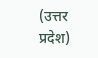(उत्तर प्रदेश)